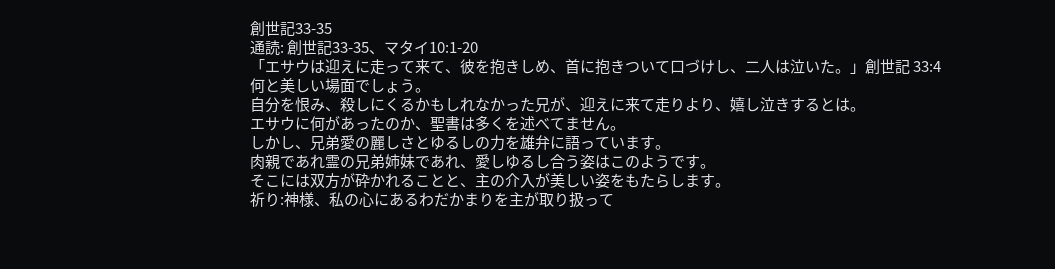創世記33-35
通読: 創世記33-35、マタイ10:1-20
「エサウは迎えに走って来て、彼を抱きしめ、首に抱きついて口づけし、二人は泣いた。」創世記 33:4
何と美しい場面でしょう。
自分を恨み、殺しにくるかもしれなかった兄が、迎えに来て走りより、嬉し泣きするとは。
エサウに何があったのか、聖書は多くを述べてません。
しかし、兄弟愛の麗しさとゆるしの力を雄弁に語っています。
肉親であれ霊の兄弟姉妹であれ、愛しゆるし合う姿はこのようです。
そこには双方が砕かれることと、主の介入が美しい姿をもたらします。
祈り:神様、私の心にあるわだかまりを主が取り扱って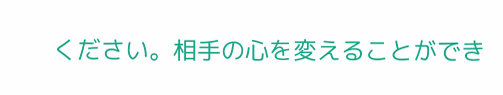ください。相手の心を変えることができ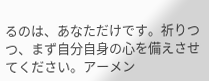るのは、あなただけです。祈りつつ、まず自分自身の心を備えさせてください。アーメン